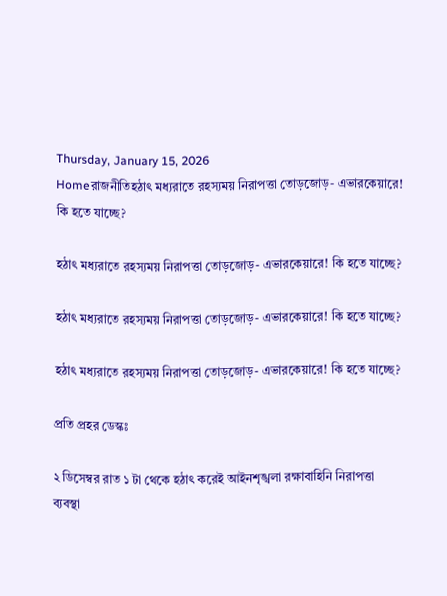Thursday, January 15, 2026
Homeরাজনীতিহঠাৎ মধ্যরাতে রহস্যময় নিরাপত্তা তোড়জোড়- এভারকেয়ারে! কি হতে যাচ্ছে?

হঠাৎ মধ্যরাতে রহস্যময় নিরাপত্তা তোড়জোড়- এভারকেয়ারে! কি হতে যাচ্ছে?

হঠাৎ মধ্যরাতে রহস্যময় নিরাপত্তা তোড়জোড়- এভারকেয়ারে! কি হতে যাচ্ছে?

হঠাৎ মধ্যরাতে রহস্যময় নিরাপত্তা তোড়জোড়- এভারকেয়ারে! কি হতে যাচ্ছে?

প্রতি প্রহর ডেস্কঃ

২ ডিসেম্বর রাত ১ টা থেকে হঠাৎ করেই আইনশৃঙ্খলা রক্ষাবাহিনি নিরাপত্তা ব্যবস্থা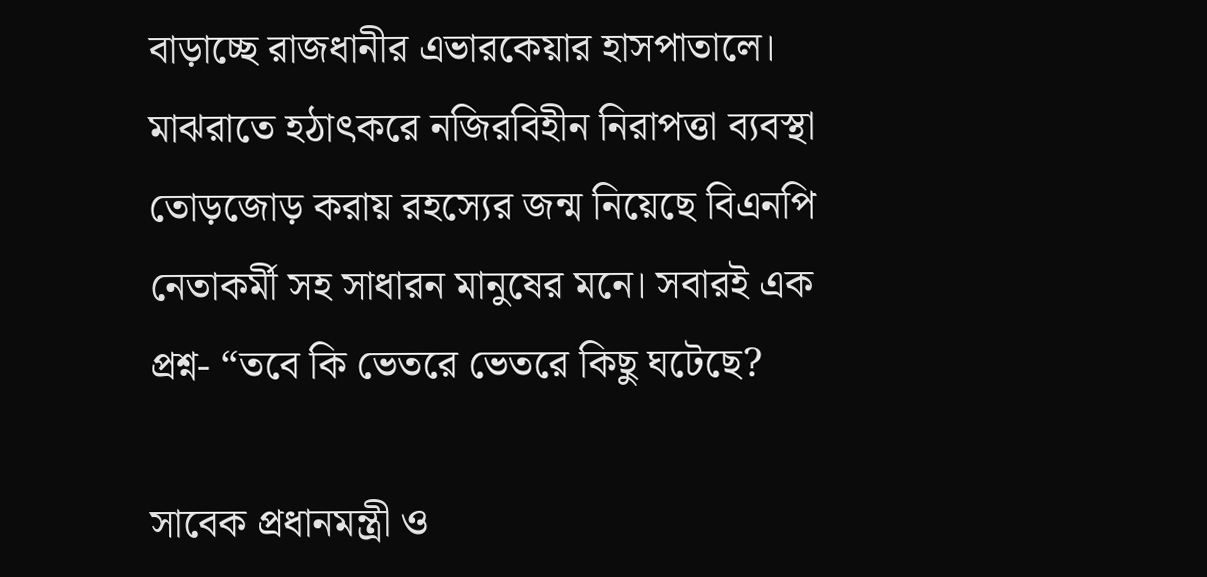বাড়াচ্ছে রাজধানীর এভারকেয়ার হাসপাতালে। মাঝরাতে হঠাৎকরে নজিরবিহীন নিরাপত্তা ব্যবস্থা তোড়জোড় করায় রহস্যের জন্ম নিয়েছে বিএনপি নেতাকর্মী সহ সাধারন মানুষের মনে। সবারই এক প্রশ্ন- “তবে কি ভেতরে ভেতরে কিছু ঘটেছে?

সাবেক প্রধানমন্ত্রী ও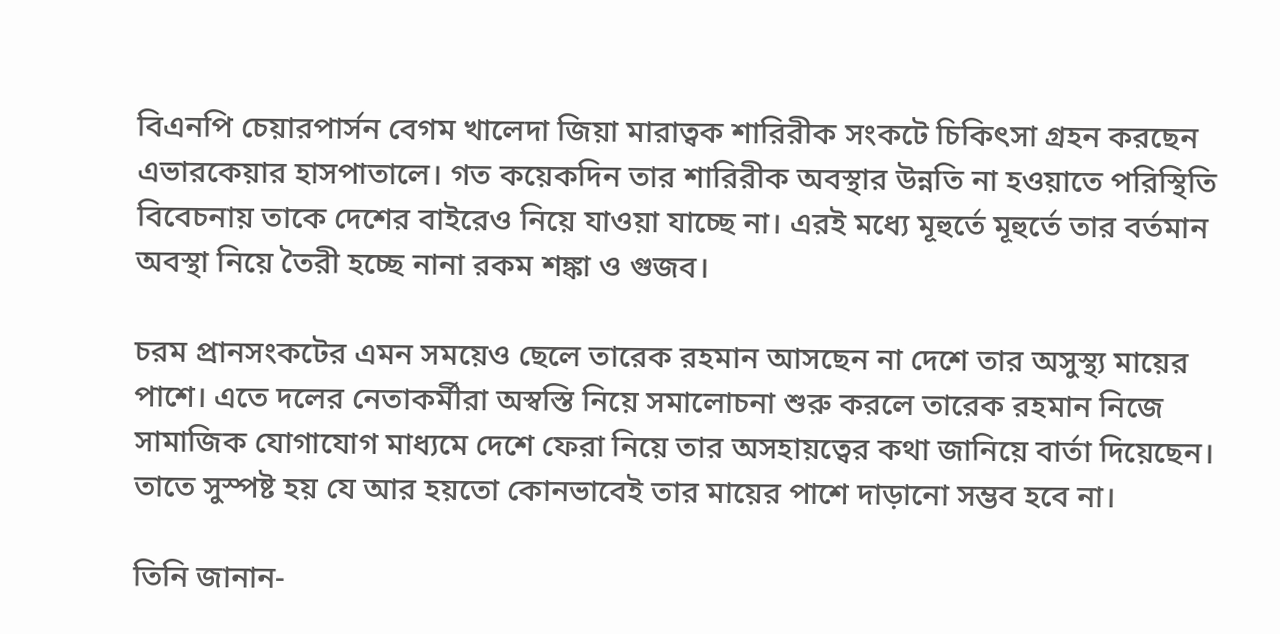বিএনপি চেয়ারপার্সন বেগম খালেদা জিয়া মারাত্বক শারিরীক সংকটে চিকিৎসা গ্রহন করছেন এভারকেয়ার হাসপাতালে। গত কয়েকদিন তার শারিরীক অবস্থার উন্নতি না হওয়াতে পরিস্থিতি বিবেচনায় তাকে দেশের বাইরেও নিয়ে যাওয়া যাচ্ছে না। এরই মধ্যে মূহুর্তে মূহুর্তে তার বর্তমান অবস্থা নিয়ে তৈরী হচ্ছে নানা রকম শঙ্কা ও গুজব।

চরম প্রানসংকটের এমন সময়েও ছেলে তারেক রহমান আসছেন না দেশে তার অসুস্থ্য মায়ের পাশে। এতে দলের নেতাকর্মীরা অস্বস্তি নিয়ে সমালোচনা শুরু করলে তারেক রহমান নিজে সামাজিক যোগাযোগ মাধ্যমে দেশে ফেরা নিয়ে তার অসহায়ত্বের কথা জানিয়ে বার্তা দিয়েছেন। তাতে সুস্পষ্ট হয় যে আর হয়তো কোনভাবেই তার মায়ের পাশে দাড়ানো সম্ভব হবে না।

তিনি জানান-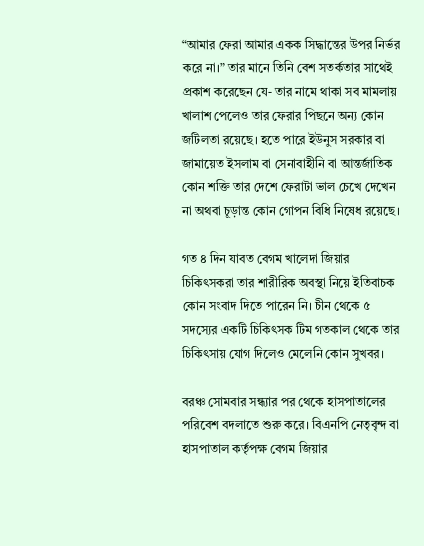“আমার ফেরা আমার একক সিদ্ধান্তের উপর নির্ভর করে না।” তার মানে তিনি বেশ সতর্কতার সাথেই প্রকাশ করেছেন যে- তার নামে থাকা সব মামলায় খালাশ পেলেও তার ফেরার পিছনে অন্য কোন জটিলতা রয়েছে। হতে পারে ইউনুস সরকার বা জামায়েত ইসলাম বা সেনাবাহীনি বা আন্তর্জাতিক কোন শক্তি তার দেশে ফেরাটা ভাল চেখে দেখেন না অথবা চূড়ান্ত কোন গোপন বিধি নিষেধ রয়েছে।

গত ৪ দিন যাবত বেগম খালেদা জিয়ার চিকিৎসকরা তার শারীরিক অবস্থা নিয়ে ইতিবাচক কোন সংবাদ দিতে পারেন নি। চীন থেকে ৫ সদস্যের একটি চিকিৎসক টিম গতকাল থেকে তার চিকিৎসায় যোগ দিলেও মেলেনি কোন সুখবর।

বরঞ্চ সোমবার সন্ধ্যার পর থেকে হাসপাতালের পরিবেশ বদলাতে শুরু করে। বিএনপি নেতৃবৃন্দ বা হাসপাতাল কর্তৃপক্ষ বেগম জিয়ার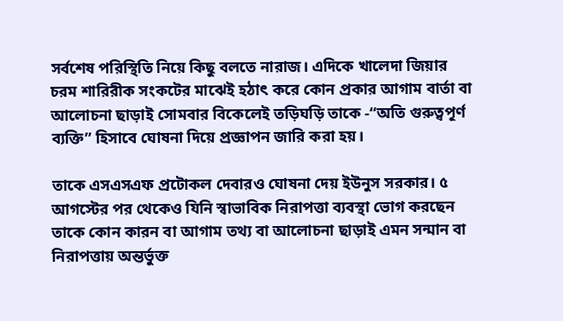সর্বশেষ পরিস্থিতি নিয়ে কিছু বলতে নারাজ। এদিকে খালেদা জিয়ার চরম শারিরীক সংকটের মাঝেই হঠাৎ করে কোন প্রকার আগাম বার্তা বা আলোচনা ছাড়াই সোমবার বিকেলেই তড়িঘড়ি তাকে -“অতি গুরুত্বপূর্ণ ব্যক্তি” হিসাবে ঘোষনা দিয়ে প্রজ্ঞাপন জারি করা হয়।

তাকে এসএসএফ প্রটোকল দেবারও ঘোষনা দেয় ইউনুস সরকার। ৫ আগস্টের পর থেকেও যিনি স্বাভাবিক নিরাপত্তা ব্যবস্থা ভোগ করছেন তাকে কোন কারন বা আগাম তথ্য বা আলোচনা ছাড়াই এমন সন্মান বা নিরাপত্তায় অন্তর্ভুক্ত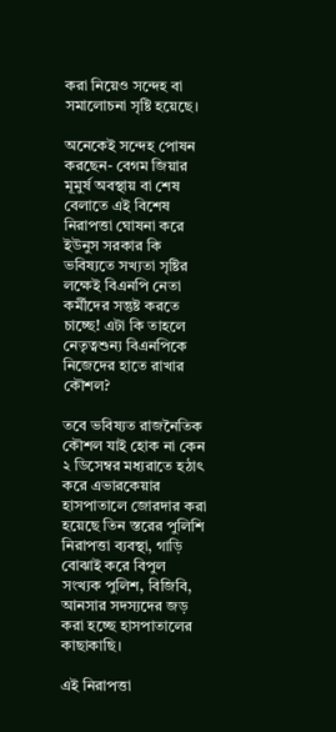করা নিয়েও সন্দেহ বা সমালোচনা সৃষ্টি হয়েছে।

অনেকেই সন্দেহ পোষন করছেন- বেগম জিয়ার মূমুর্ষ অবস্থায় বা শেষ বেলাতে এই বিশেষ নিরাপত্তা ঘোষনা করে ইউনুস সরকার কি ভবিষ্যতে সখ্যতা সৃষ্টির লক্ষেই বিএনপি নেতা কর্মীদের সন্তুষ্ট করতে চাচ্ছে! এটা কি তাহলে নেতৃত্বশুন্য বিএনপিকে নিজেদের হাতে রাখার কৌশল?

তবে ভবিষ্যত রাজনৈতিক কৌশল যাই হোক না কেন ২ ডিসেম্বর মধ্যরাতে হঠাৎ করে এভারকেয়ার হাসপাতালে জোরদার করা হয়েছে তিন স্তরের পুলিশি নিরাপত্তা ব্যবস্থা, গাড়ি বোঝাই করে বিপুল সংখ্যক পুলিশ, বিজিবি, আনসার সদস্যদের জড় করা হচ্ছে হাসপাতালের কাছাকাছি।

এই নিরাপত্তা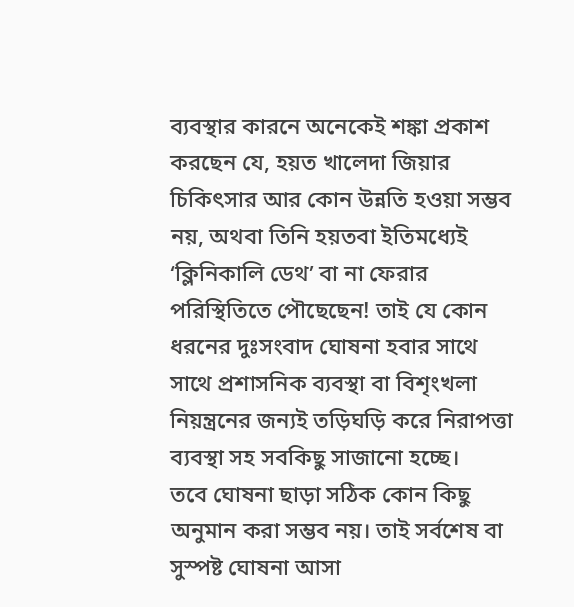ব্যবস্থার কারনে অনেকেই শঙ্কা প্রকাশ করছেন যে, হয়ত খালেদা জিয়ার চিকিৎসার আর কোন উন্নতি হওয়া সম্ভব নয়, অথবা তিনি হয়তবা ইতিমধ্যেই ‘ক্লিনিকালি ডেথ’ বা না ফেরার পরিস্থিতিতে পৌছেছেন! তাই যে কোন ধরনের দুঃসংবাদ ঘোষনা হবার সাথে সাথে প্রশাসনিক ব্যবস্থা বা বিশৃংখলা নিয়ন্ত্রনের জন্যই তড়িঘড়ি করে নিরাপত্তা ব্যবস্থা সহ সবকিছু সাজানো হচ্ছে।
তবে ঘোষনা ছাড়া সঠিক কোন কিছু অনুমান করা সম্ভব নয়। তাই সর্বশেষ বা সুস্পষ্ট ঘোষনা আসা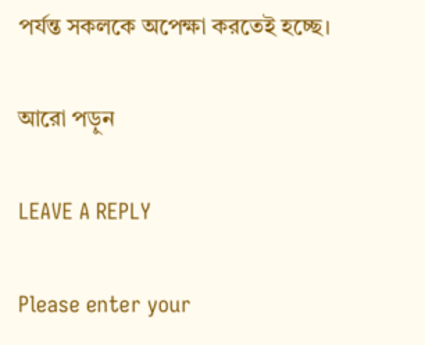পর্যন্ত সকলকে অপেক্ষা করতেই হচ্ছে।

আরো পড়ুন

LEAVE A REPLY

Please enter your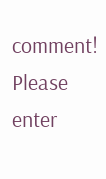comment!
Please enter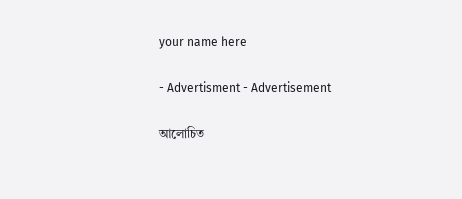your name here

- Advertisment - Advertisement

আলোচিত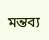মন্তব্য